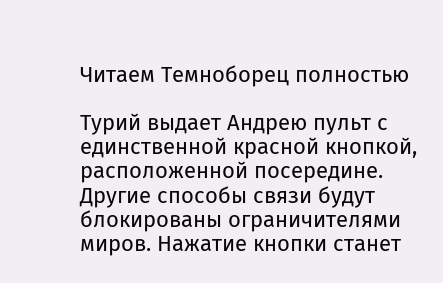Читаем Темноборец полностью

Турий выдает Андрею пульт с единственной красной кнопкой, расположенной посередине. Другие способы связи будут блокированы ограничителями миров. Нажатие кнопки станет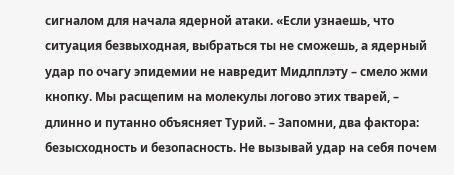сигналом для начала ядерной атаки. «Если узнаешь, что ситуация безвыходная, выбраться ты не сможешь, а ядерный удар по очагу эпидемии не навредит Мидлплэту – смело жми кнопку. Мы расщепим на молекулы логово этих тварей, – длинно и путанно объясняет Турий. – Запомни, два фактора: безысходность и безопасность. Не вызывай удар на себя почем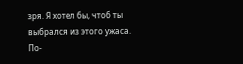зря. Я хотел бы, чтоб ты выбрался из этого ужаса. По-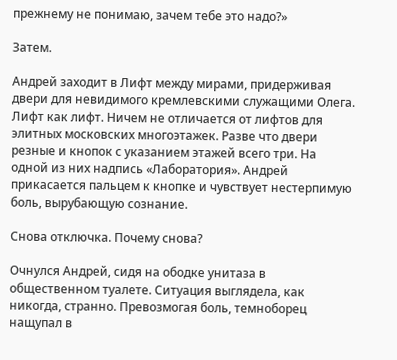прежнему не понимаю, зачем тебе это надо?»

Затем.

Андрей заходит в Лифт между мирами, придерживая двери для невидимого кремлевскими служащими Олега. Лифт как лифт. Ничем не отличается от лифтов для элитных московских многоэтажек. Разве что двери резные и кнопок с указанием этажей всего три. На одной из них надпись «Лаборатория». Андрей прикасается пальцем к кнопке и чувствует нестерпимую боль, вырубающую сознание.

Снова отключка. Почему снова?

Очнулся Андрей, сидя на ободке унитаза в общественном туалете. Ситуация выглядела, как никогда, странно. Превозмогая боль, темноборец нащупал в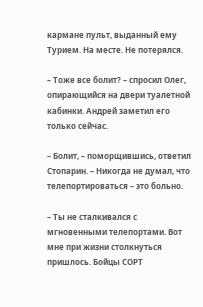кармане пульт, выданный ему Турием. На месте. Не потерялся.

– Тоже все болит? – спросил Олег, опирающийся на двери туалетной кабинки. Андрей заметил его только сейчас.

– Болит, – поморщившись, ответил Стопарин. – Никогда не думал, что телепортироваться – это больно.

– Ты не сталкивался с мгновенными телепортами. Вот мне при жизни столкнуться пришлось. Бойцы СОРТ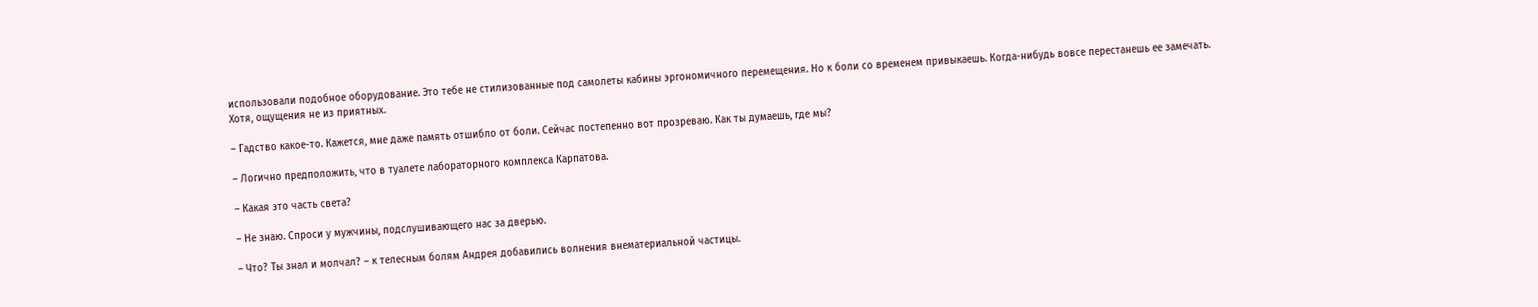использовали подобное оборудование. Это тебе не стилизованные под самолеты кабины эргономичного перемещения. Но к боли со временем привыкаешь. Когда-нибудь вовсе перестанешь ее замечать. Хотя, ощущения не из приятных.

– Гадство какое-то. Кажется, мне даже память отшибло от боли. Сейчас постепенно вот прозреваю. Как ты думаешь, где мы?

– Логично предположить, что в туалете лабораторного комплекса Карпатова.

– Какая это часть света?

– Не знаю. Спроси у мужчины, подслушивающего нас за дверью.

– Что? Ты знал и молчал? – к телесным болям Андрея добавились волнения внематериальной частицы.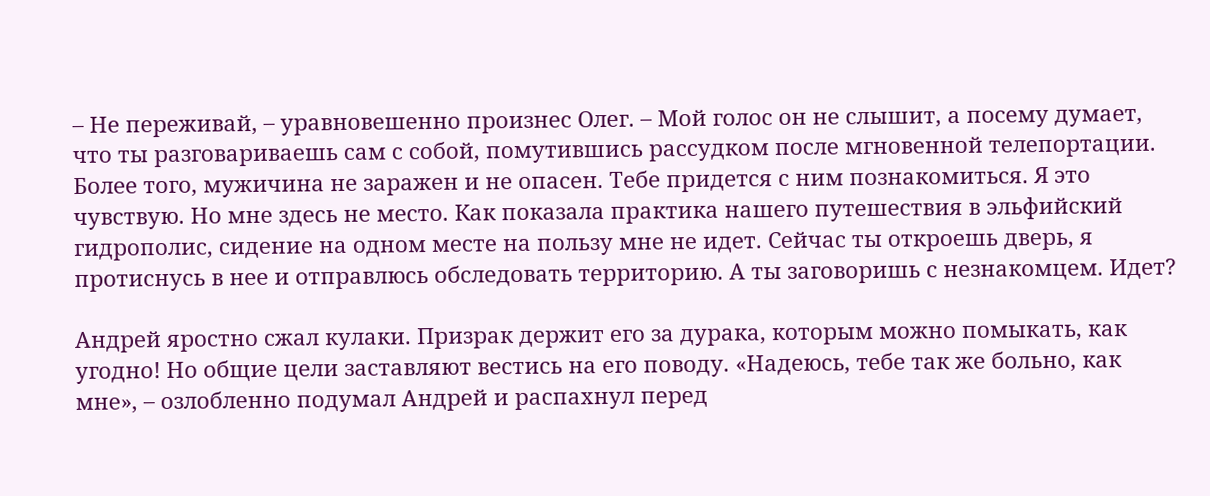– Не переживай, – уравновешенно произнес Олег. – Мой голос он не слышит, а посему думает, что ты разговариваешь сам с собой, помутившись рассудком после мгновенной телепортации. Более того, мужичина не заражен и не опасен. Тебе придется с ним познакомиться. Я это чувствую. Но мне здесь не место. Как показала практика нашего путешествия в эльфийский гидрополис, сидение на одном месте на пользу мне не идет. Сейчас ты откроешь дверь, я протиснусь в нее и отправлюсь обследовать территорию. А ты заговоришь с незнакомцем. Идет?

Андрей яростно сжал кулаки. Призрак держит его за дурака, которым можно помыкать, как угодно! Но общие цели заставляют вестись на его поводу. «Надеюсь, тебе так же больно, как мне», – озлобленно подумал Андрей и распахнул перед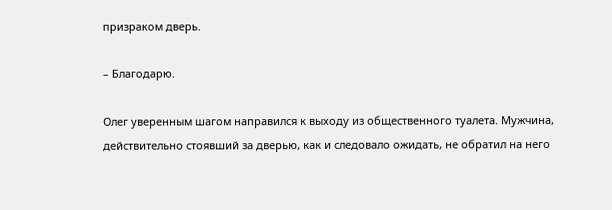призраком дверь.

– Благодарю.

Олег уверенным шагом направился к выходу из общественного туалета. Мужчина, действительно стоявший за дверью, как и следовало ожидать, не обратил на него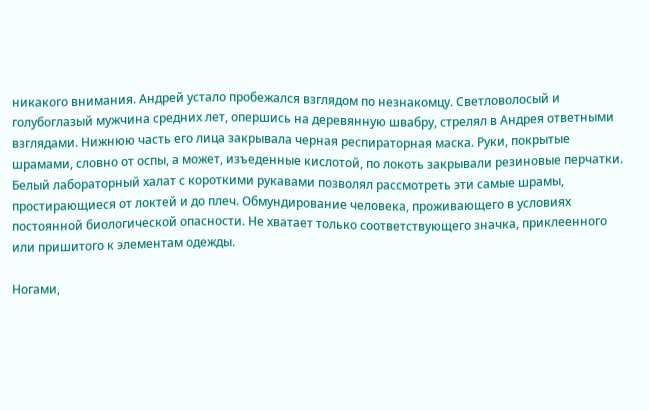никакого внимания. Андрей устало пробежался взглядом по незнакомцу. Светловолосый и голубоглазый мужчина средних лет, опершись на деревянную швабру, стрелял в Андрея ответными взглядами. Нижнюю часть его лица закрывала черная респираторная маска. Руки, покрытые шрамами, словно от оспы, а может, изъеденные кислотой, по локоть закрывали резиновые перчатки. Белый лабораторный халат с короткими рукавами позволял рассмотреть эти самые шрамы, простирающиеся от локтей и до плеч. Обмундирование человека, проживающего в условиях постоянной биологической опасности. Не хватает только соответствующего значка, приклеенного или пришитого к элементам одежды.

Ногами,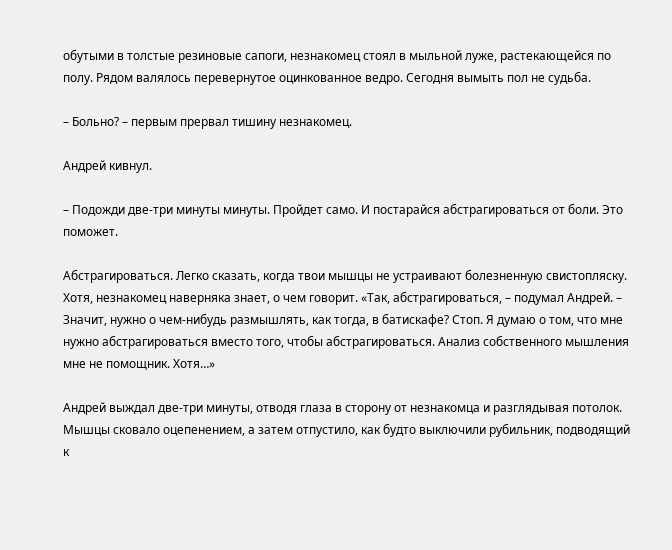обутыми в толстые резиновые сапоги, незнакомец стоял в мыльной луже, растекающейся по полу. Рядом валялось перевернутое оцинкованное ведро. Сегодня вымыть пол не судьба.

– Больно? – первым прервал тишину незнакомец.

Андрей кивнул.

– Подожди две-три минуты минуты. Пройдет само. И постарайся абстрагироваться от боли. Это поможет.

Абстрагироваться. Легко сказать, когда твои мышцы не устраивают болезненную свистопляску. Хотя, незнакомец наверняка знает, о чем говорит. «Так, абстрагироваться, – подумал Андрей. – Значит, нужно о чем-нибудь размышлять, как тогда, в батискафе? Стоп. Я думаю о том, что мне нужно абстрагироваться вместо того, чтобы абстрагироваться. Анализ собственного мышления мне не помощник. Хотя…»

Андрей выждал две-три минуты, отводя глаза в сторону от незнакомца и разглядывая потолок. Мышцы сковало оцепенением, а затем отпустило, как будто выключили рубильник, подводящий к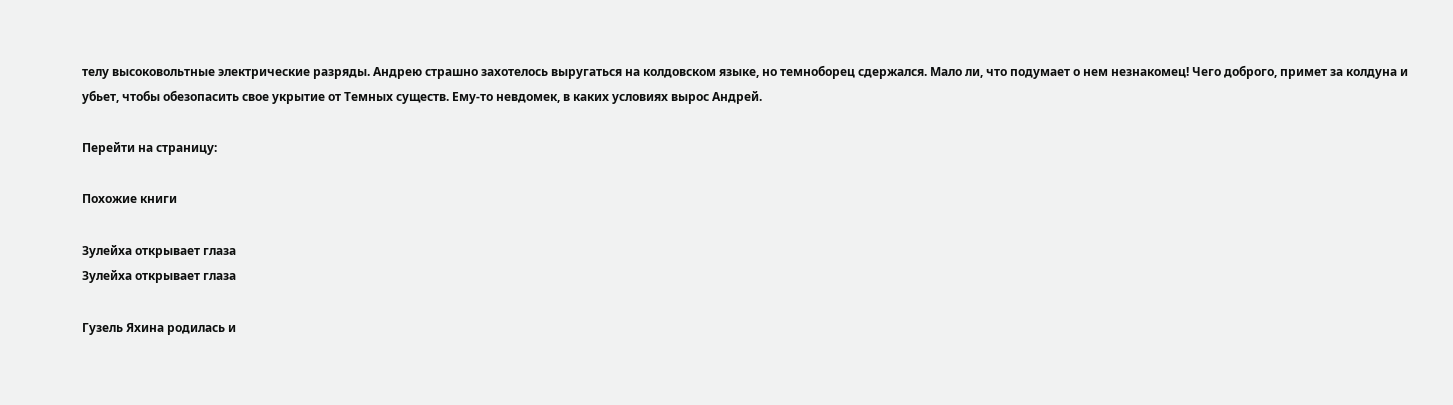телу высоковольтные электрические разряды. Андрею страшно захотелось выругаться на колдовском языке, но темноборец сдержался. Мало ли, что подумает о нем незнакомец! Чего доброго, примет за колдуна и убьет, чтобы обезопасить свое укрытие от Темных существ. Ему-то невдомек, в каких условиях вырос Андрей.

Перейти на страницу:

Похожие книги

Зулейха открывает глаза
Зулейха открывает глаза

Гузель Яхина родилась и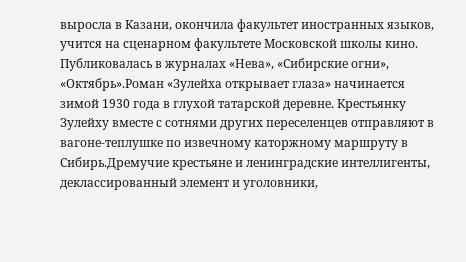выросла в Казани, окончила факультет иностранных языков, учится на сценарном факультете Московской школы кино. Публиковалась в журналах «Нева», «Сибирские огни», «Октябрь».Роман «Зулейха открывает глаза» начинается зимой 1930 года в глухой татарской деревне. Крестьянку Зулейху вместе с сотнями других переселенцев отправляют в вагоне-теплушке по извечному каторжному маршруту в Сибирь.Дремучие крестьяне и ленинградские интеллигенты, деклассированный элемент и уголовники,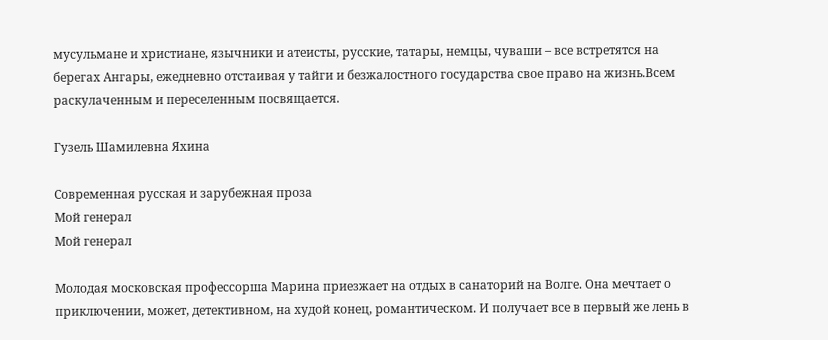мусульмане и христиане, язычники и атеисты, русские, татары, немцы, чуваши – все встретятся на берегах Ангары, ежедневно отстаивая у тайги и безжалостного государства свое право на жизнь.Всем раскулаченным и переселенным посвящается.

Гузель Шамилевна Яхина

Современная русская и зарубежная проза
Мой генерал
Мой генерал

Молодая московская профессорша Марина приезжает на отдых в санаторий на Волге. Она мечтает о приключении, может, детективном, на худой конец, романтическом. И получает все в первый же лень в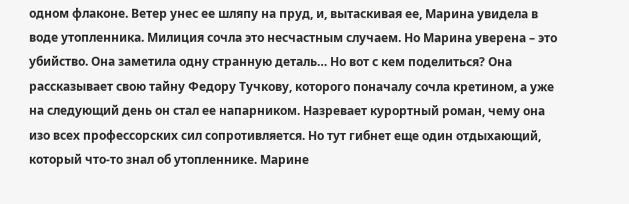одном флаконе. Ветер унес ее шляпу на пруд, и, вытаскивая ее, Марина увидела в воде утопленника. Милиция сочла это несчастным случаем. Но Марина уверена – это убийство. Она заметила одну странную деталь… Но вот с кем поделиться? Она рассказывает свою тайну Федору Тучкову, которого поначалу сочла кретином, а уже на следующий день он стал ее напарником. Назревает курортный роман, чему она изо всех профессорских сил сопротивляется. Но тут гибнет еще один отдыхающий, который что-то знал об утопленнике. Марине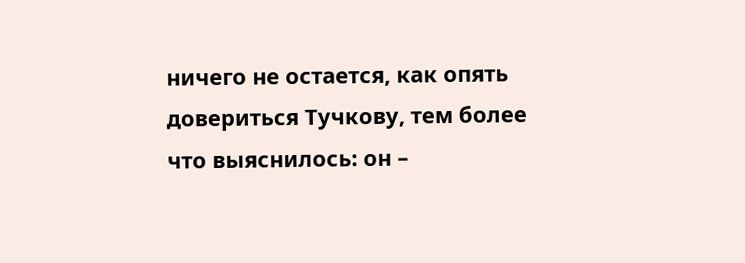ничего не остается, как опять довериться Тучкову, тем более что выяснилось: он –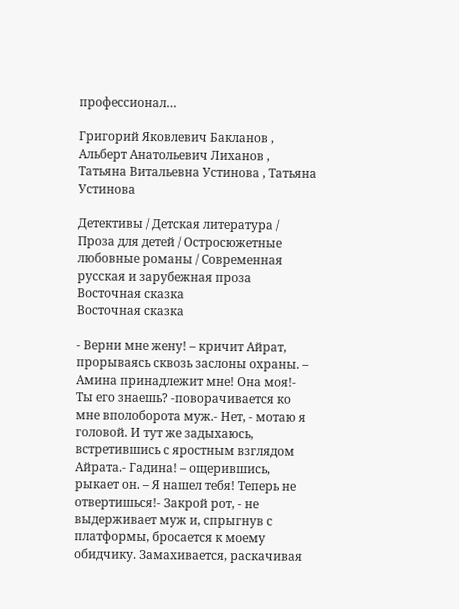профессионал…

Григорий Яковлевич Бакланов , Альберт Анатольевич Лиханов , Татьяна Витальевна Устинова , Татьяна Устинова

Детективы / Детская литература / Проза для детей / Остросюжетные любовные романы / Современная русская и зарубежная проза
Восточная сказка
Восточная сказка

- Верни мне жену! – кричит Айрат, прорываясь сквозь заслоны охраны. – Амина принадлежит мне! Она моя!- Ты его знаешь? -поворачивается ко мне вполоборота муж.- Нет, - мотаю я головой. И тут же задыхаюсь, встретившись с яростным взглядом Айрата.- Гадина! – ощерившись, рыкает он. – Я нашел тебя! Теперь не отвертишься!- Закрой рот, - не выдерживает муж и, спрыгнув с платформы, бросается к моему обидчику. Замахивается, раскачивая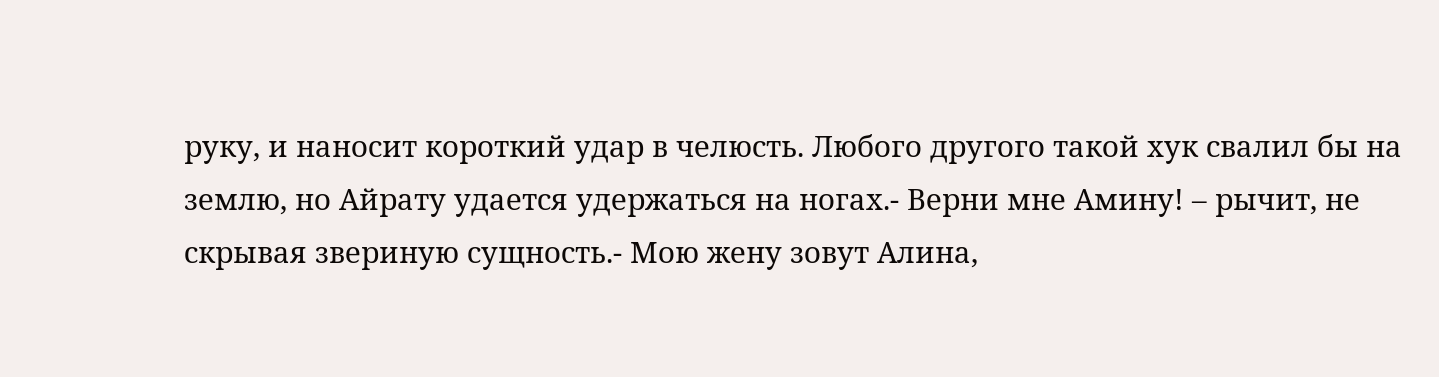руку, и наносит короткий удар в челюсть. Любого другого такой хук свалил бы на землю, но Айрату удается удержаться на ногах.- Верни мне Амину! – рычит, не скрывая звериную сущность.- Мою жену зовут Алина,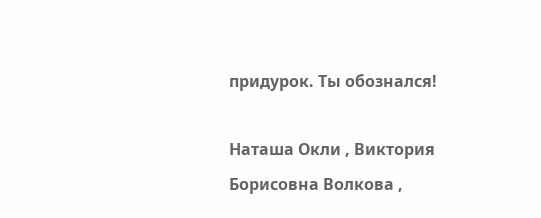придурок. Ты обознался!

Наташа Окли , Виктория Борисовна Волкова ,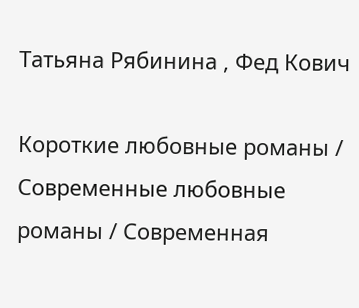Татьяна Рябинина , Фед Кович

Короткие любовные романы / Современные любовные романы / Современная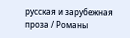русская и зарубежная проза / Романы